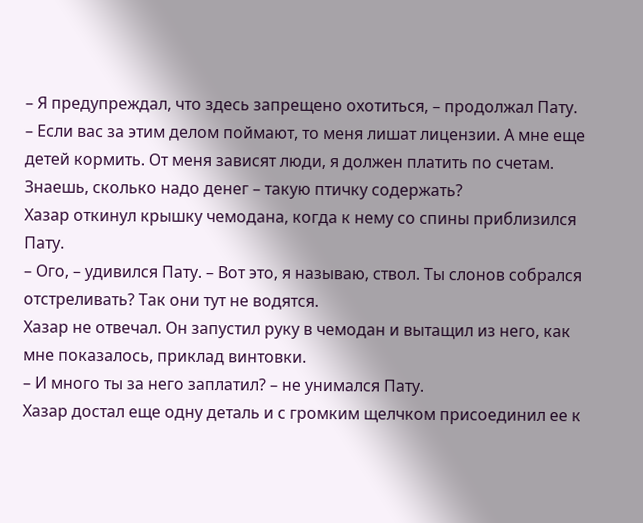– Я предупреждал, что здесь запрещено охотиться, – продолжал Пату. – Если вас за этим делом поймают, то меня лишат лицензии. А мне еще детей кормить. От меня зависят люди, я должен платить по счетам. Знаешь, сколько надо денег – такую птичку содержать?
Хазар откинул крышку чемодана, когда к нему со спины приблизился Пату.
– Ого, – удивился Пату. – Вот это, я называю, ствол. Ты слонов собрался отстреливать? Так они тут не водятся.
Хазар не отвечал. Он запустил руку в чемодан и вытащил из него, как мне показалось, приклад винтовки.
– И много ты за него заплатил? – не унимался Пату.
Хазар достал еще одну деталь и с громким щелчком присоединил ее к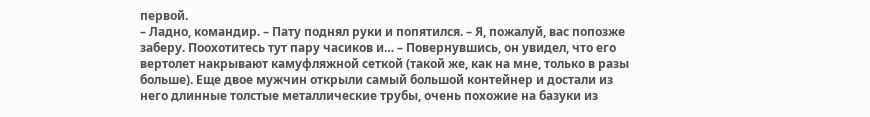первой.
– Ладно, командир. – Пату поднял руки и попятился. – Я, пожалуй, вас попозже заберу. Поохотитесь тут пару часиков и… – Повернувшись, он увидел, что его вертолет накрывают камуфляжной сеткой (такой же, как на мне, только в разы больше). Еще двое мужчин открыли самый большой контейнер и достали из него длинные толстые металлические трубы, очень похожие на базуки из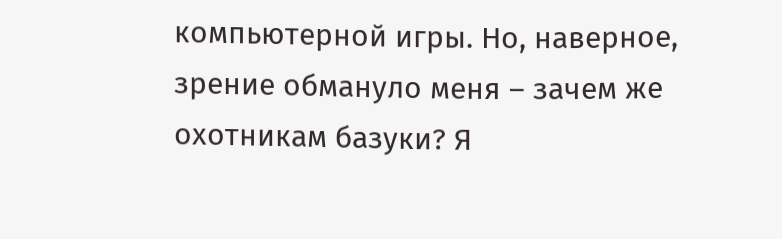компьютерной игры. Но, наверное, зрение обмануло меня – зачем же охотникам базуки? Я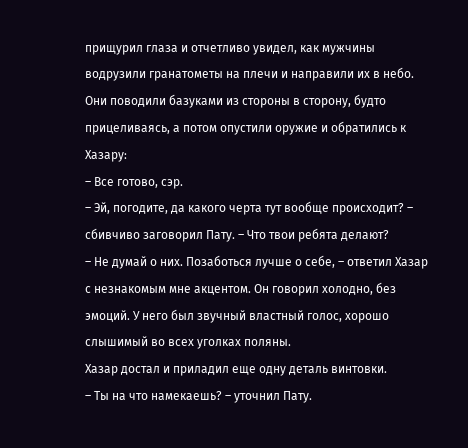прищурил глаза и отчетливо увидел, как мужчины водрузили гранатометы на плечи и направили их в небо. Они поводили базуками из стороны в сторону, будто прицеливаясь, а потом опустили оружие и обратились к Хазару:
– Все готово, сэр.
– Эй, погодите, да какого черта тут вообще происходит? – сбивчиво заговорил Пату. – Что твои ребята делают?
– Не думай о них. Позаботься лучше о себе, – ответил Хазар с незнакомым мне акцентом. Он говорил холодно, без эмоций. У него был звучный властный голос, хорошо слышимый во всех уголках поляны.
Хазар достал и приладил еще одну деталь винтовки.
– Ты на что намекаешь? – уточнил Пату.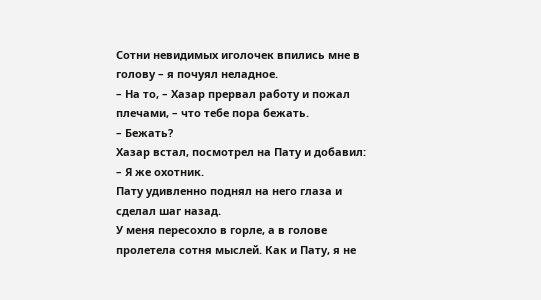Сотни невидимых иголочек впились мне в голову – я почуял неладное.
– На то, – Хазар прервал работу и пожал плечами, – что тебе пора бежать.
– Бежать?
Хазар встал, посмотрел на Пату и добавил:
– Я же охотник.
Пату удивленно поднял на него глаза и сделал шаг назад.
У меня пересохло в горле, а в голове пролетела сотня мыслей. Как и Пату, я не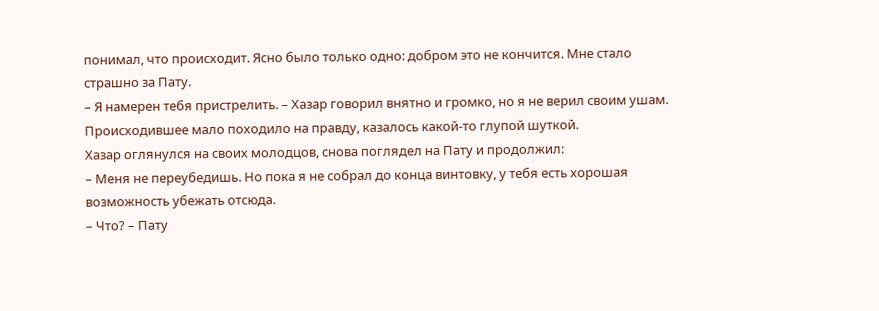понимал, что происходит. Ясно было только одно: добром это не кончится. Мне стало страшно за Пату.
– Я намерен тебя пристрелить. – Хазар говорил внятно и громко, но я не верил своим ушам. Происходившее мало походило на правду, казалось какой-то глупой шуткой.
Хазар оглянулся на своих молодцов, снова поглядел на Пату и продолжил:
– Меня не переубедишь. Но пока я не собрал до конца винтовку, у тебя есть хорошая возможность убежать отсюда.
– Что? – Пату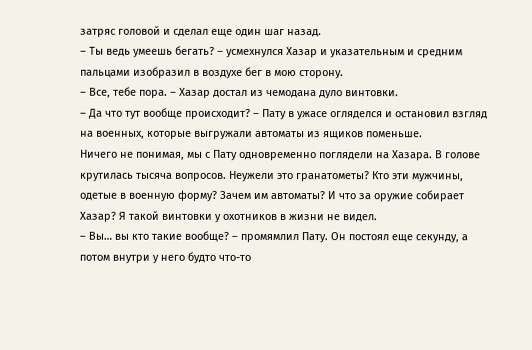затряс головой и сделал еще один шаг назад.
– Ты ведь умеешь бегать? – усмехнулся Хазар и указательным и средним пальцами изобразил в воздухе бег в мою сторону.
– Все, тебе пора. – Хазар достал из чемодана дуло винтовки.
– Да что тут вообще происходит? – Пату в ужасе огляделся и остановил взгляд на военных, которые выгружали автоматы из ящиков поменьше.
Ничего не понимая, мы с Пату одновременно поглядели на Хазара. В голове крутилась тысяча вопросов. Неужели это гранатометы? Кто эти мужчины, одетые в военную форму? Зачем им автоматы? И что за оружие собирает Хазар? Я такой винтовки у охотников в жизни не видел.
– Вы… вы кто такие вообще? – промямлил Пату. Он постоял еще секунду, а потом внутри у него будто что-то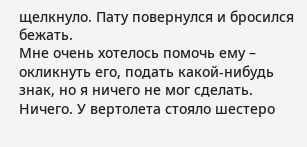щелкнуло. Пату повернулся и бросился бежать.
Мне очень хотелось помочь ему – окликнуть его, подать какой-нибудь знак, но я ничего не мог сделать. Ничего. У вертолета стояло шестеро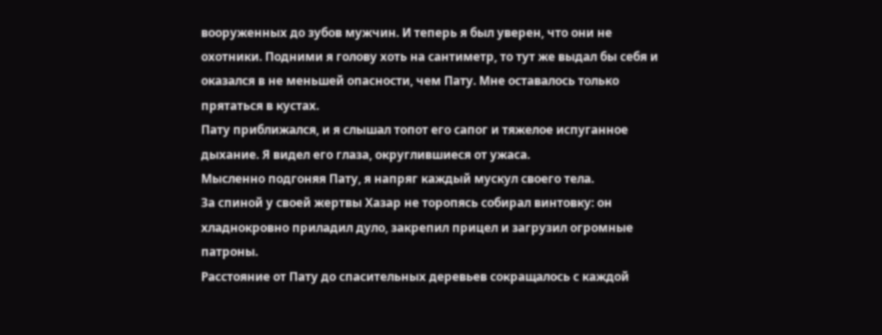вооруженных до зубов мужчин. И теперь я был уверен, что они не охотники. Подними я голову хоть на сантиметр, то тут же выдал бы себя и оказался в не меньшей опасности, чем Пату. Мне оставалось только прятаться в кустах.
Пату приближался, и я слышал топот его сапог и тяжелое испуганное дыхание. Я видел его глаза, округлившиеся от ужаса.
Мысленно подгоняя Пату, я напряг каждый мускул своего тела.
За спиной у своей жертвы Хазар не торопясь собирал винтовку: он хладнокровно приладил дуло, закрепил прицел и загрузил огромные патроны.
Расстояние от Пату до спасительных деревьев сокращалось с каждой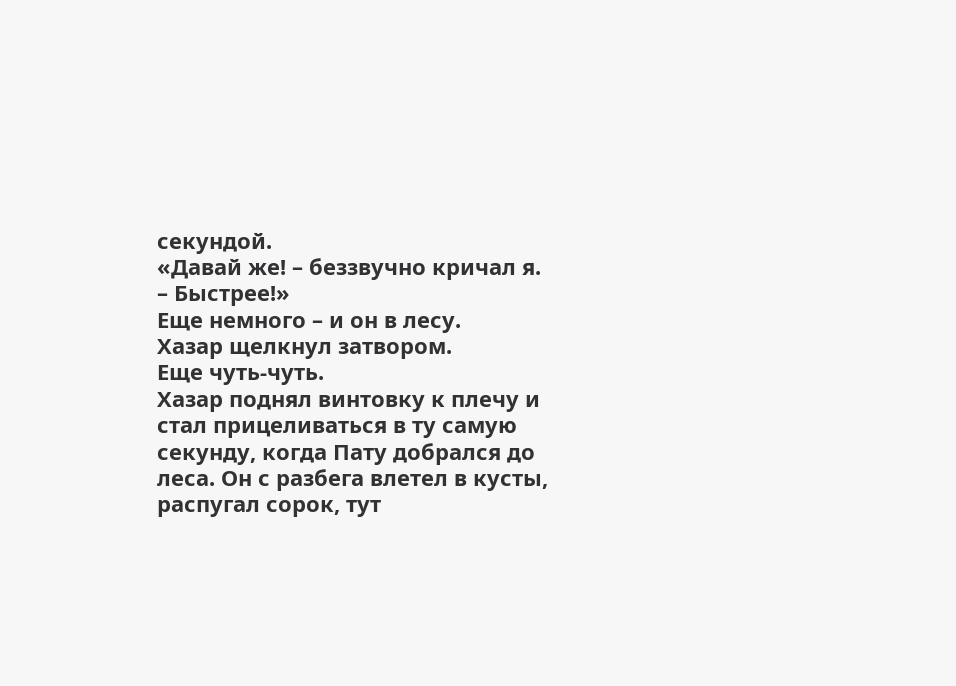секундой.
«Давай же! – беззвучно кричал я. – Быстрее!»
Еще немного – и он в лесу.
Хазар щелкнул затвором.
Еще чуть-чуть.
Хазар поднял винтовку к плечу и стал прицеливаться в ту самую секунду, когда Пату добрался до леса. Он с разбега влетел в кусты, распугал сорок, тут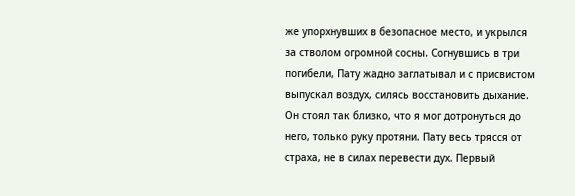же упорхнувших в безопасное место, и укрылся за стволом огромной сосны. Согнувшись в три погибели, Пату жадно заглатывал и с присвистом выпускал воздух, силясь восстановить дыхание.
Он стоял так близко, что я мог дотронуться до него, только руку протяни. Пату весь трясся от страха, не в силах перевести дух. Первый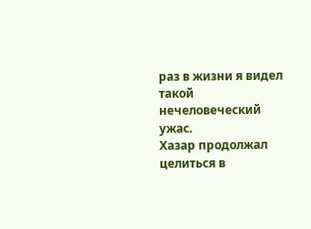раз в жизни я видел такой нечеловеческий ужас.
Хазар продолжал целиться в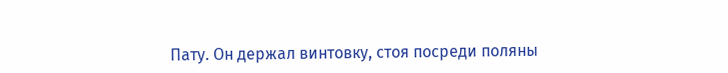Пату. Он держал винтовку, стоя посреди поляны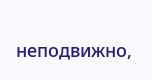неподвижно,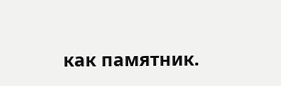как памятник.